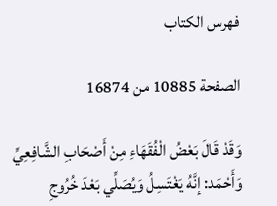فهرس الكتاب

الصفحة 10885 من 16874

وَقَدْ قَالَ بَعْضُ الْفُقَهَاءِ مِنْ أَصْحَابِ الشَّافِعِيِّ وَأَحْمَد: إنَّهُ يَغْتَسِلُ وَيُصَلِّي بَعْدَ خُرُوجِ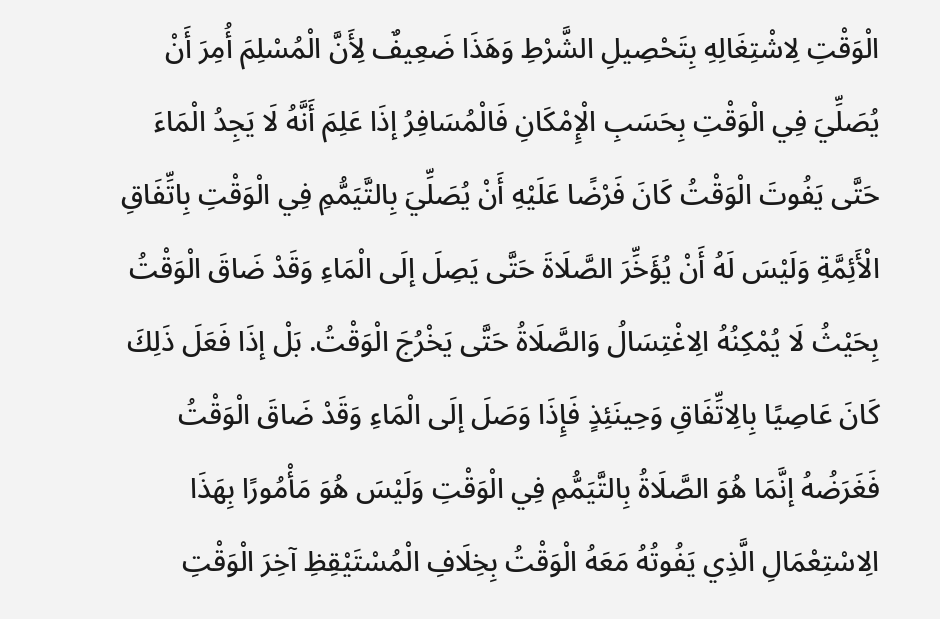الْوَقْتِ لِاشْتِغَالِهِ بِتَحْصِيلِ الشَّرْطِ وَهَذَا ضَعِيفٌ لِأَنَّ الْمُسْلِمَ أُمِرَ أَنْ يُصَلِّيَ فِي الْوَقْتِ بِحَسَبِ الْإِمْكَانِ فَالْمُسَافِرُ إذَا عَلِمَ أَنَّهُ لَا يَجِدُ الْمَاءَ حَتَّى يَفُوتَ الْوَقْتُ كَانَ فَرْضًا عَلَيْهِ أَنْ يُصَلِّيَ بِالتَّيَمُّمِ فِي الْوَقْتِ بِاتِّفَاقِ الْأَئِمَّةِ وَلَيْسَ لَهُ أَنْ يُؤَخِّرَ الصَّلَاةَ حَتَّى يَصِلَ إلَى الْمَاءِ وَقَدْ ضَاقَ الْوَقْتُ بِحَيْثُ لَا يُمْكِنُهُ الِاغْتِسَالُ وَالصَّلَاةُ حَتَّى يَخْرُجَ الْوَقْتُ. بَلْ إذَا فَعَلَ ذَلِكَ كَانَ عَاصِيًا بِالِاتِّفَاقِ وَحِينَئِذٍ فَإِذَا وَصَلَ إلَى الْمَاءِ وَقَدْ ضَاقَ الْوَقْتُ فَغَرَضُهُ إنَّمَا هُوَ الصَّلَاةُ بِالتَّيَمُّمِ فِي الْوَقْتِ وَلَيْسَ هُوَ مَأْمُورًا بِهَذَا الِاسْتِعْمَالِ الَّذِي يَفُوتُهُ مَعَهُ الْوَقْتُ بِخِلَافِ الْمُسْتَيْقِظِ آخِرَ الْوَقْتِ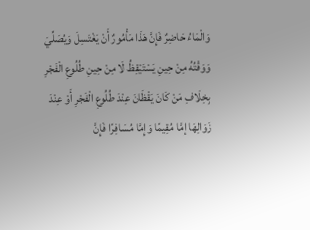وَالْمَاءُ حَاضِرٌ فَإِنَّ هَذَا مَأْمُورٌ أَنْ يَغْتَسِلَ وَيُصَلِّيَ وَوَقْتُهُ مِنْ حِينِ يَسْتَيْقِظُ لَا مِنْ حِينِ طُلُوعِ الْفَجْرِ بِخِلَافِ مَنْ كَانَ يَقْظَانَ عِنْدَ طُلُوعِ الْفَجْرِ أَوْ عِنْدَ زَوَالِهَا إمَّا مُقِيمًا وَإِمَّا مُسَافِرًا فَإِنَّ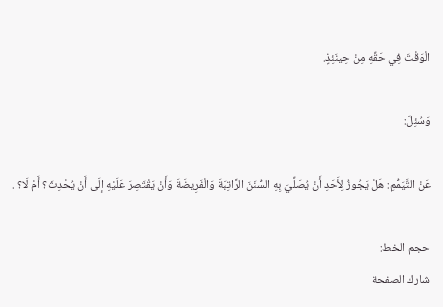الْوَقْتَ فِي حَقِّهِ مِنْ حِينَئِذٍ.

وَسُئِلَ:

عَنْ التَّيَمُّمِ: هَلْ يَجُوزُ لِأَحَدِ أَنْ يُصَلِّيَ بِهِ السُّنَنَ الرَّاتِبَةَ وَالْفَرِيضَةَ وَأَنْ يَقْتَصِرَ عَلَيْهِ إلَى أَنْ يُحْدِثَ؟ أَمْ لَا؟ .

حجم الخط:
شارك الصفحة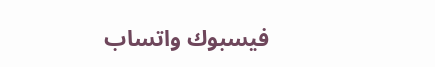فيسبوك واتساب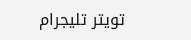تويتر تليجرام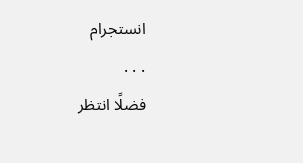انستجرام
. . .
فضلًا انتظر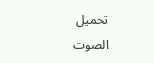تحميل الصوت